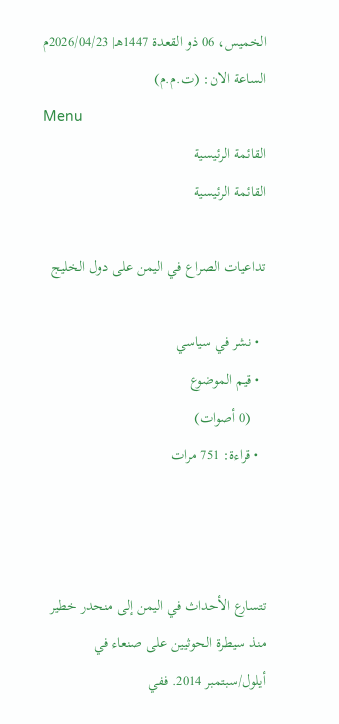الخميس، 06 ذو القعدة 1447هـ| 2026/04/23م
الساعة الان: (ت.م.م)
Menu
القائمة الرئيسية
القائمة الرئيسية

تداعيات الصراع في اليمن على دول الخليج

  • نشر في سياسي
  • قيم الموضوع
    (0 أصوات)
  • قراءة: 751 مرات



تتسارع الأحداث في اليمن إلى منحدر خطير منذ سيطرة الحوثيين على صنعاء في أيلول/سبتمبر 2014. ففي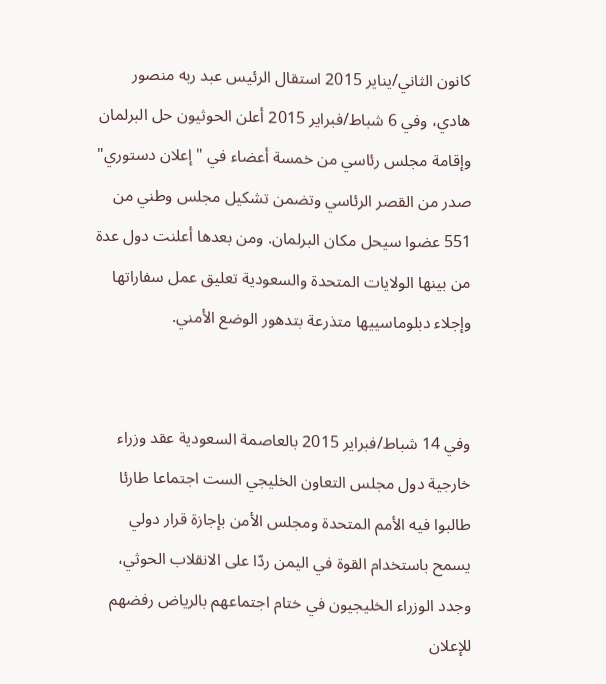كانون الثاني/يناير 2015 استقال الرئيس عبد ربه منصور هادي، وفي 6 شباط/فبراير 2015 أعلن الحوثيون حل البرلمان وإقامة مجلس رئاسي من خمسة أعضاء في "إعلان دستوري" صدر من القصر الرئاسي وتضمن تشكيل مجلس وطني من 551 عضوا سيحل مكان البرلمان. ومن بعدها أعلنت دول عدة من بينها الولايات المتحدة والسعودية تعليق عمل سفاراتها وإجلاء دبلوماسييها متذرعة بتدهور الوضع الأمني.


وفي 14 شباط/فبراير 2015 بالعاصمة السعودية عقد وزراء خارجية دول مجلس التعاون الخليجي الست اجتماعا طارئا طالبوا فيه الأمم المتحدة ومجلس الأمن بإجازة قرار دولي يسمح باستخدام القوة في اليمن ردّا على الانقلاب الحوثي، وجدد الوزراء الخليجيون في ختام اجتماعهم بالرياض رفضهم للإعلان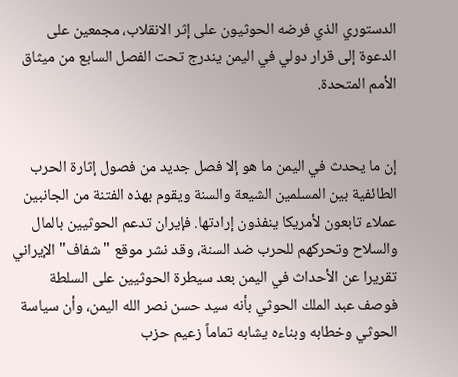الدستوري الذي فرضه الحوثيون على إثر الانقلاب، مجمعين على الدعوة إلى قرار دولي في اليمن يندرج تحت الفصل السابع من ميثاق الأمم المتحدة.


إن ما يحدث في اليمن ما هو إلا فصل جديد من فصول إثارة الحرب الطائفية بين المسلمين الشيعة والسنة ويقوم بهذه الفتنة من الجانبين عملاء تابعون لأمريكا ينفذون إرادتها. فإيران تدعم الحوثيين بالمال والسلاح وتحركهم للحرب ضد السنة، وقد نشر موقع "شفاف" الإيراني تقريرا عن الأحداث في اليمن بعد سيطرة الحوثيين على السلطة فوصف عبد الملك الحوثي بأنه سيد حسن نصر الله اليمن، وأن سياسة الحوثي وخطابه وبناءه يشابه تماماً زعيم حزب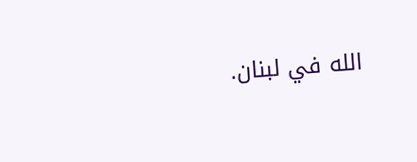الله في لبنان.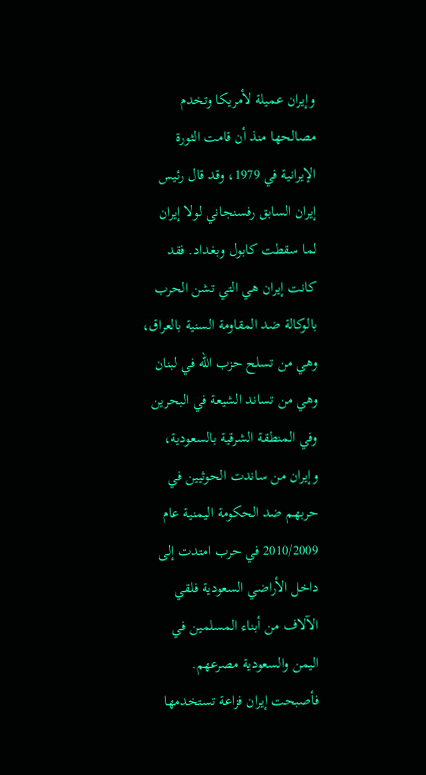وإيران عميلة لأمريكا وتخدم مصالحها منذ أن قامت الثورة الإيرانية في 1979، وقد قال رئيس إيران السابق رفسنجاني لولا إيران لما سقطت كابول وبغداد. فقد كانت إيران هي التي تشن الحرب بالوكالة ضد المقاومة السنية بالعراق، وهي من تسلح حزب الله في لبنان وهي من تساند الشيعة في البحرين وفي المنطقة الشرقية بالسعودية، وإيران من ساندت الحوثيين في حربهم ضد الحكومة اليمنية عام 2010/2009 في حرب امتدت إلى داخل الأراضي السعودية فلقي الآلاف من أبناء المسلمين في اليمن والسعودية مصرعهم. فأصبحت إيران فزاعة تستخدمها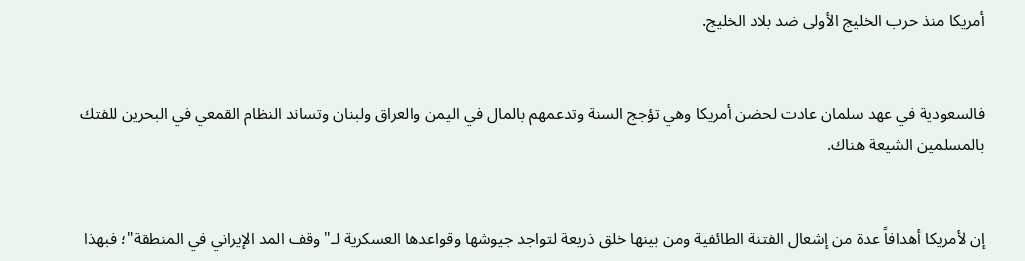أمريكا منذ حرب الخليج الأولى ضد بلاد الخليج.


فالسعودية في عهد سلمان عادت لحضن أمريكا وهي تؤجج السنة وتدعمهم بالمال في اليمن والعراق ولبنان وتساند النظام القمعي في البحرين للفتك بالمسلمين الشيعة هناك.


إن لأمريكا أهدافاً عدة من إشعال الفتنة الطائفية ومن بينها خلق ذريعة لتواجد جيوشها وقواعدها العسكرية لـ"وقف المد الإيراني في المنطقة"؛ فبهذا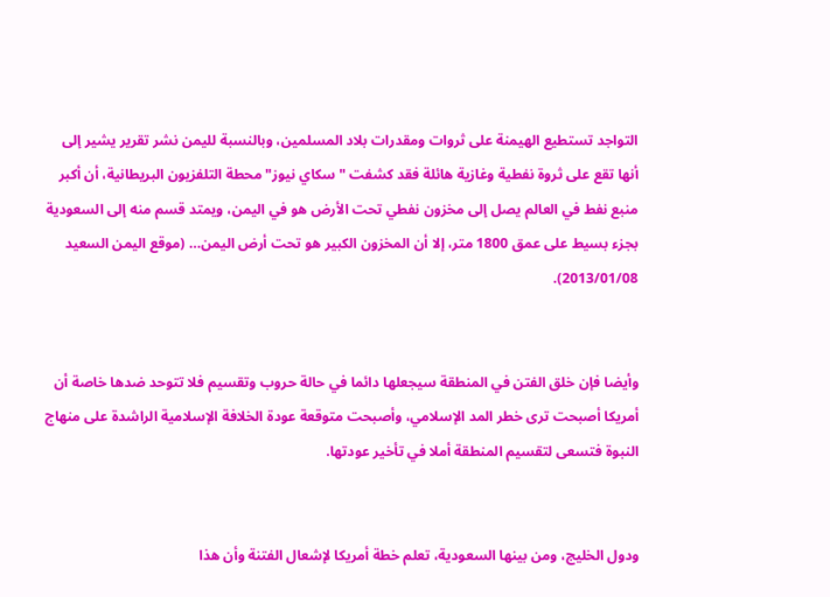التواجد تستطيع الهيمنة على ثروات ومقدرات بلاد المسلمين، وبالنسبة لليمن نشر تقرير يشير إلى أنها تقع على ثروة نفطية وغازية هائلة فقد كشفت "سكاي نيوز" محطة التلفزيون البريطانية، أن أكبر منبع نفط في العالم يصل إلى مخزون نفطي تحت الأرض هو في اليمن، ويمتد قسم منه إلى السعودية بجزء بسيط على عمق 1800 متر، إلا أن المخزون الكبير هو تحت أرض اليمن... (موقع اليمن السعيد 2013/01/08).


وأيضا فإن خلق الفتن في المنطقة سيجعلها دائما في حالة حروب وتقسيم فلا تتوحد ضدها خاصة أن أمريكا أصبحت ترى خطر المد الإسلامي، وأصبحت متوقعة عودة الخلافة الإسلامية الراشدة على منهاج النبوة فتسعى لتقسيم المنطقة أملا في تأخير عودتها.


ودول الخليج، ومن بينها السعودية، تعلم خطة أمريكا لإشعال الفتنة وأن هذا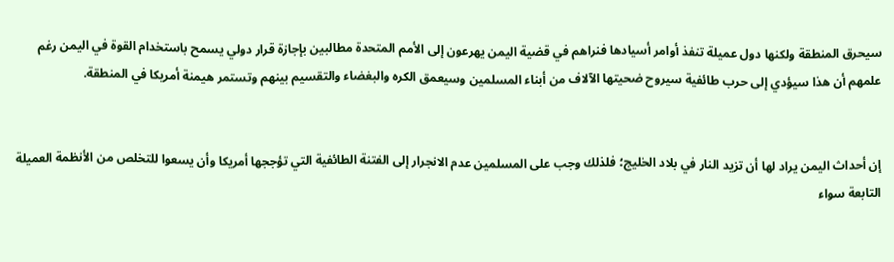سيحرق المنطقة ولكنها دول عميلة تنفذ أوامر أسيادها فنراهم في قضية اليمن يهرعون إلى الأمم المتحدة مطالبين بإجازة قرار دولي يسمح باستخدام القوة في اليمن رغم علمهم أن هذا سيؤدي إلى حرب طائفية سيروح ضحيتها الآلاف من أبناء المسلمين وسيعمق الكره والبغضاء والتقسيم بينهم وتستمر هيمنة أمريكا في المنطقة.


إن أحداث اليمن يراد لها أن تزيد النار في بلاد الخليج؛ فلذلك وجب على المسلمين عدم الانجرار إلى الفتنة الطائفية التي تؤججها أمريكا وأن يسعوا للتخلص من الأنظمة العميلة التابعة سواء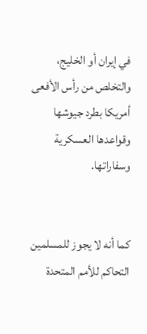في إيران أو الخليج، والتخلص من رأس الأفعى أمريكا بطرد جيوشها وقواعدها العسكرية وسفاراتها.


كما أنه لا يجوز للمسلمين التحاكم للأمم المتحدة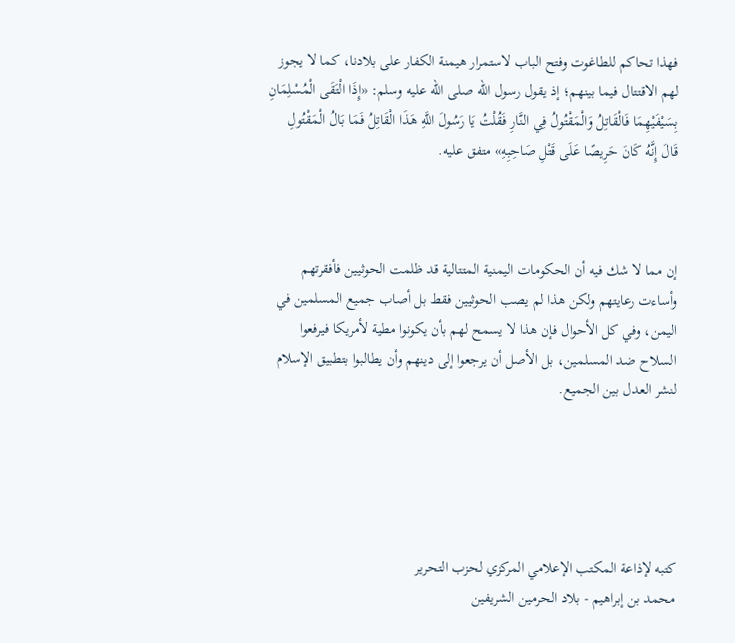فهذا تحاكم للطاغوت وفتح الباب لاستمرار هيمنة الكفار على بلادنا، كما لا يجوز لهم الاقتتال فيما بينهم؛ إذ يقول رسول الله صلى الله عليه وسلم: «إِذَا الْتَقَى الْمُسْلِمَانِ بِسَيْفَيْهِمَا فَالْقَاتِلُ وَالْمَقْتُولُ فِي النَّارِ فَقُلْتُ يَا رَسُولَ اللَّهِ هَذَا الْقَاتِلُ فَمَا بَالُ الْمَقْتُولِ قَالَ إِنَّهُ كَانَ حَرِيصًا عَلَى قَتْلِ صَاحِبِهِ» متفق عليه.



إن مما لا شك فيه أن الحكومات اليمنية المتتالية قد ظلمت الحوثيين فأفقرتهم وأساءت رعايتهم ولكن هذا لم يصب الحوثيين فقط بل أصاب جميع المسلمين في اليمن، وفي كل الأحوال فإن هذا لا يسمح لهم بأن يكونوا مطية لأمريكا فيرفعوا السلاح ضد المسلمين، بل الأصل أن يرجعوا إلى دينهم وأن يطالبوا بتطبيق الإسلام لنشر العدل بين الجميع.





كتبه لإذاعة المكتب الإعلامي المركزي لحزب التحرير
محمد بن إبراهيم - بلاد الحرمين الشريفين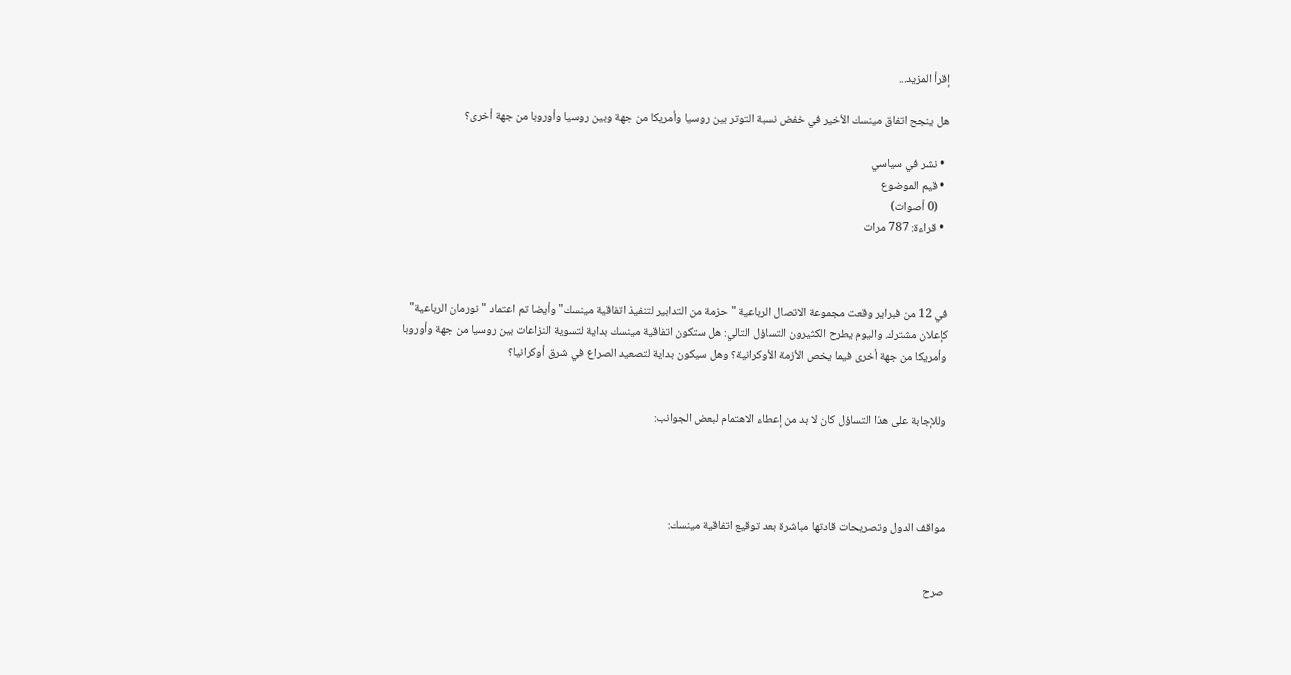إقرأ المزيد...

هل ينجح اتفاق مينسك الأخير في خفض نسبة التوتر بين روسيا وأمريكا من جهة وبين روسيا وأوروبا من جهة أخرى؟

  • نشر في سياسي
  • قيم الموضوع
    (0 أصوات)
  • قراءة: 787 مرات



في 12 من فبراير وقعت مجموعة الاتصال الرباعية "حزمة من التدابير لتنفيذ اتفاقية مينسك" وأيضا تم اعتماد "نورمان الرباعية" كإعلان مشترك. واليوم يطرح الكثيرون التساؤل التالي: هل ستكون اتفاقية مينسك بداية لتسوية النزاعات بين روسيا من جهة وأوروبا وأمريكا من جهة أخرى فيما يخص الأزمة الأوكرانية؟ وهل سيكون بداية لتصعيد الصراع في شرق أوكرانيا؟


وللإجابة على هذا التساؤل كان لا بد من إعطاء الاهتمام لبعض الجوانب:




مواقف الدول وتصريحات قادتها مباشرة بعد توقيع اتفاقية مينسك:


صرح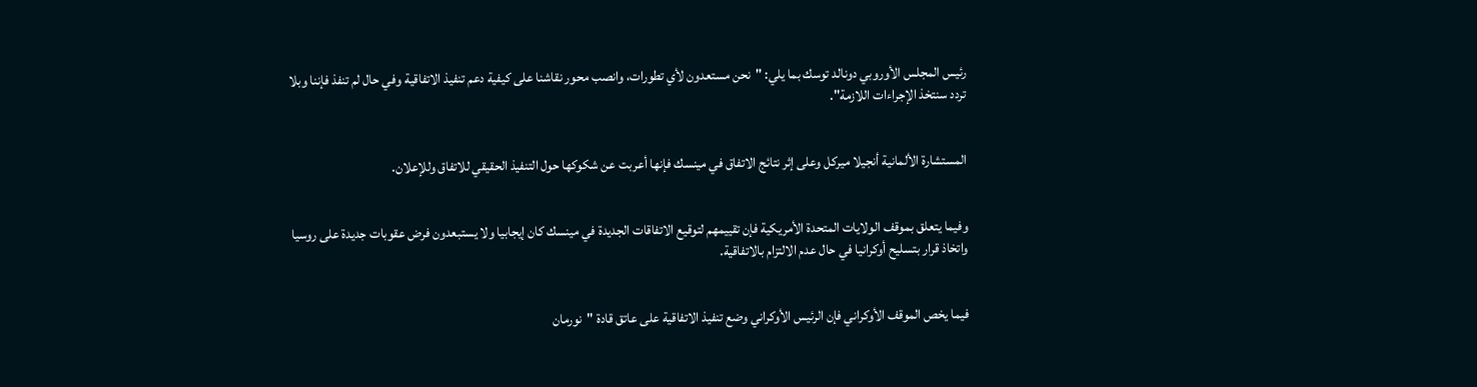رئيس المجلس الأوروبي دونالد توسك بما يلي: "نحن مستعدون لأي تطورات، وانصب محور نقاشنا على كيفية دعم تنفيذ الاتفاقية وفي حال لم تنفذ فإننا وبلا تردد سنتخذ الإجراءات اللازمة".


المستشارة الألمانية أنجيلا ميركل وعلى إثر نتائج الاتفاق في مينسك فإنها أعربت عن شكوكها حول التنفيذ الحقيقي للاتفاق وللإعلان.


وفيما يتعلق بموقف الولايات المتحدة الأمريكية فإن تقييمهم لتوقيع الاتفاقات الجديدة في مينسك كان إيجابيا ولا يستبعدون فرض عقوبات جديدة على روسيا واتخاذ قرار بتسليح أوكرانيا في حال عدم الالتزام بالاتفاقية.


فيما يخص الموقف الأوكراني فإن الرئيس الأوكراني وضع تنفيذ الاتفاقية على عاتق قادة "نورمان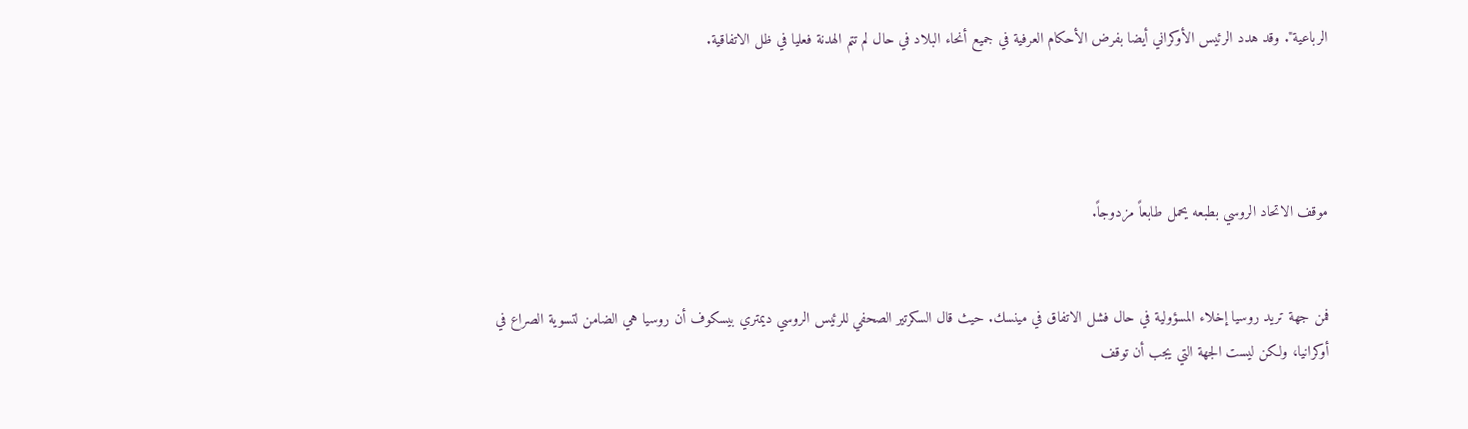الرباعية". وقد هدد الرئيس الأوكراني أيضا بفرض الأحكام العرفية في جميع أنحاء البلاد في حال لم تتم الهدنة فعليا في ظل الاتفاقية.




موقف الاتحاد الروسي بطبعه يحمل طابعاً مزدوجاً.


فمن جهة تريد روسيا إخلاء المسؤولية في حال فشل الاتفاق في مينسك. حيث قال السكرتير الصحفي للرئيس الروسي ديمتري بيسكوف أن روسيا هي الضامن لتسوية الصراع في أوكرانيا، ولكن ليست الجهة التي يجب أن توقف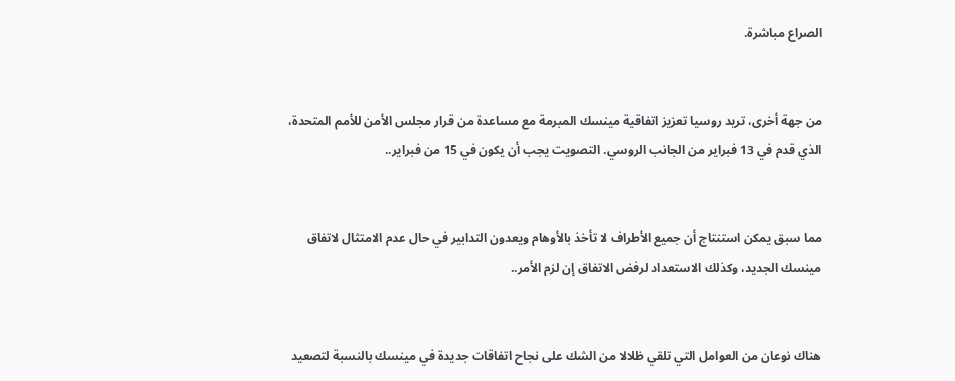الصراع مباشرة.


من جهة أخرى، تريد روسيا تعزيز اتفاقية مينسك المبرمة مع مساعدة من قرار مجلس الأمن للأمم المتحدة، الذي قدم في 13 فبراير من الجانب الروسي. التصويت يجب أن يكون في 15 من فبراير..


مما سبق يمكن استنتاج أن جميع الأطراف لا تأخذ بالأوهام ويعدون التدابير في حال عدم الامتثال لاتفاق مينسك الجديد، وكذلك الاستعداد لرفض الاتفاق إن لزم الأمر..


هناك نوعان من العوامل التي تلقي ظلالا من الشك على نجاح اتفاقات جديدة في مينسك بالنسبة لتصعيد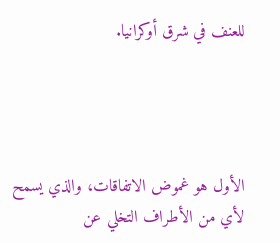للعنف في شرق أوكرانيا.




الأول هو غموض الاتفاقات، والذي يسمح لأي من الأطراف التخلي عن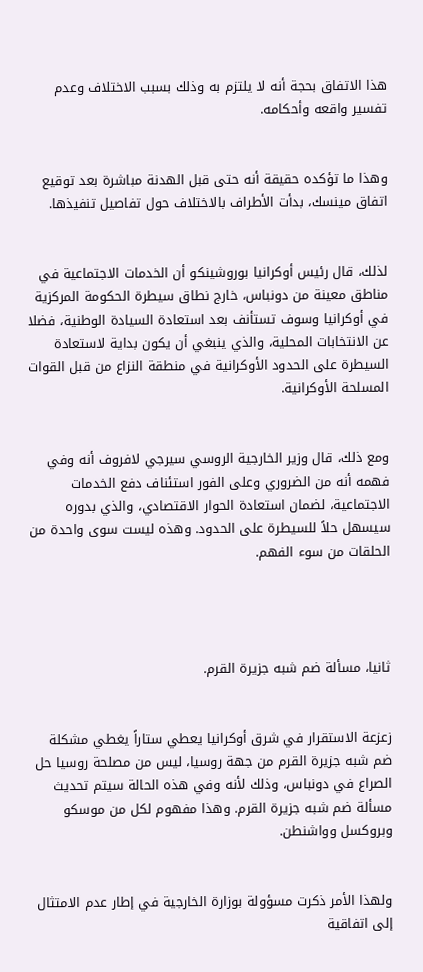هذا الاتفاق بحجة أنه لا يلتزم به وذلك بسبب الاختلاف وعدم تفسير واقعه وأحكامه.


وهذا ما تؤكده حقيقة أنه حتى قبل الهدنة مباشرة بعد توقيع اتفاق مينسك، بدأت الأطراف بالاختلاف حول تفاصيل تنفيذها.


لذلك، قال رئيس أوكرانيا بوروشينكو أن الخدمات الاجتماعية في مناطق معينة من دونباس، خارج نطاق سيطرة الحكومة المركزية في أوكرانيا وسوف تستأنف بعد استعادة السيادة الوطنية، فضلا عن الانتخابات المحلية، والذي ينبغي أن يكون بداية لاستعادة السيطرة على الحدود الأوكرانية في منطقة النزاع من قبل القوات المسلحة الأوكرانية.


ومع ذلك، قال وزير الخارجية الروسي سيرجي لافروف أنه وفي فهمه أنه من الضروري وعلى الفور استئناف دفع الخدمات الاجتماعية، لضمان استعادة الحوار الاقتصادي، والذي بدوره سيسهل حلاً للسيطرة على الحدود. وهذه ليست سوى واحدة من الحلقات من سوء الفهم.




ثانيا، مسألة ضم شبه جزيرة القرم.


زعزعة الاستقرار في شرق أوكرانيا يعطي ستاراً يغطي مشكلة ضم شبه جزيرة القرم من جهة روسيا، ليس من مصلحة روسيا حل الصراع في دونباس، وذلك لأنه وفي هذه الحالة سيتم تحديث مسألة ضم شبه جزيرة القرم. وهذا مفهوم لكل من موسكو وبروكسل وواشنطن.


ولهذا الأمر ذكرت مسؤولة بوزارة الخارجية في إطار عدم الامتثال إلى اتفاقية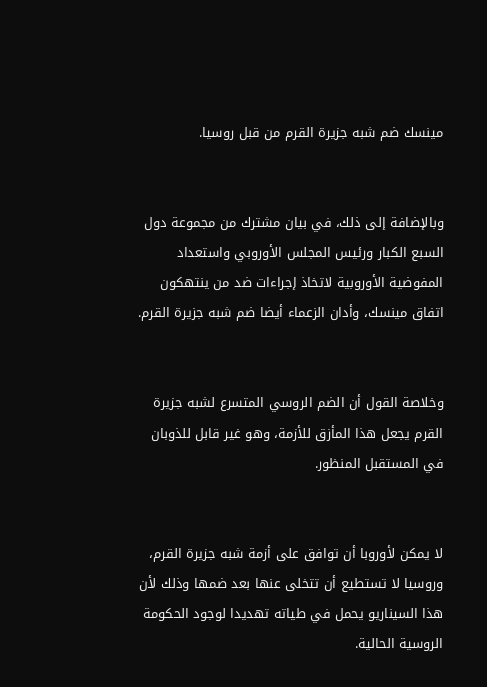مينسك ضم شبه جزيرة القرم من قبل روسيا.


وبالإضافة إلى ذلك، في بيان مشترك من مجموعة دول السبع الكبار ورئيس المجلس الأوروبي واستعداد المفوضية الأوروبية لاتخاذ إجراءات ضد من ينتهكون اتفاق مينسك، وأدان الزعماء أيضا ضم شبه جزيرة القرم.


وخلاصة القول أن الضم الروسي المتسرع لشبه جزيرة القرم يجعل هذا المأزق للأزمة، وهو غير قابل للذوبان في المستقبل المنظور.


لا يمكن لأوروبا أن توافق على أزمة شبه جزيرة القرم، وروسيا لا تستطيع أن تتخلى عنها بعد ضمها وذلك لأن هذا السيناريو يحمل في طياته تهديدا لوجود الحكومة الروسية الحالية.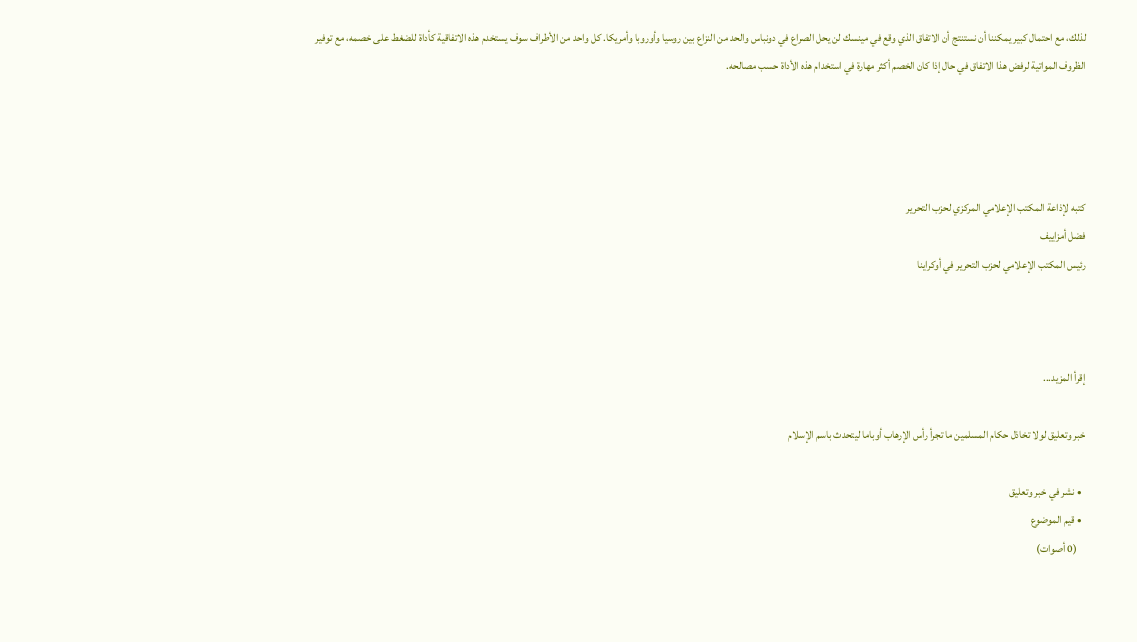لذلك، مع احتمال كبير يمكننا أن نستنتج أن الاتفاق الذي وقع في مينسك لن يحل الصراع في دونباس والحد من النزاع بين روسيا وأوروبا وأمريكا. كل واحد من الأطراف سوف يستخدم هذه الاتفاقية كأداة للضغط على خصمه، مع توفير الظروف المواتية لرفض هذا الاتفاق في حال إذا كان الخصم أكثر مهارة في استخدام هذه الأداة حسب مصالحه.




كتبه لإذاعة المكتب الإعلامي المركزي لحزب التحرير
فضل أمزاييف
رئيس المكتب الإعلامي لحزب التحرير في أوكراينا



إقرأ المزيد...

خبر وتعليق لولا تخاذل حكام المسلمين ما تجرأ رأس الإرهاب أوباما ليتحدث باسم الإسلام

  • نشر في خبر وتعليق
  • قيم الموضوع
    (0 أصوات)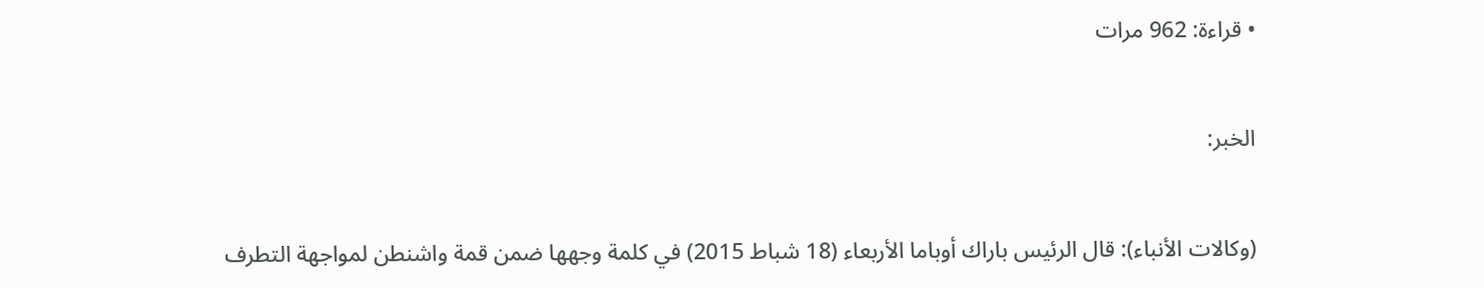• قراءة: 962 مرات


الخبر:


(وكالات الأنباء): قال الرئيس باراك أوباما الأربعاء (18 شباط 2015) في كلمة وجهها ضمن قمة واشنطن لمواجهة التطرف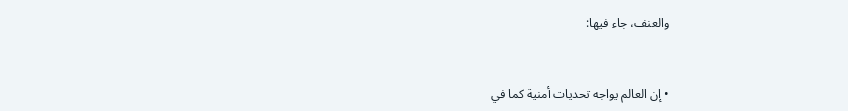والعنف، جاء فيها:


• إن العالم يواجه تحديات أمنية كما في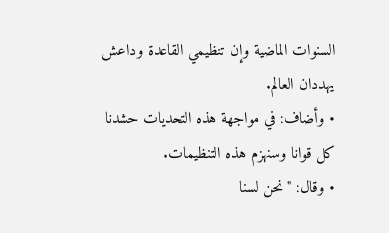السنوات الماضية وإن تنظيمي القاعدة وداعش يهددان العالم.
• وأضاف: في مواجهة هذه التحديات حشدنا كل قوانا وسنهزم هذه التنظيمات.
• وقال: "نحن لسنا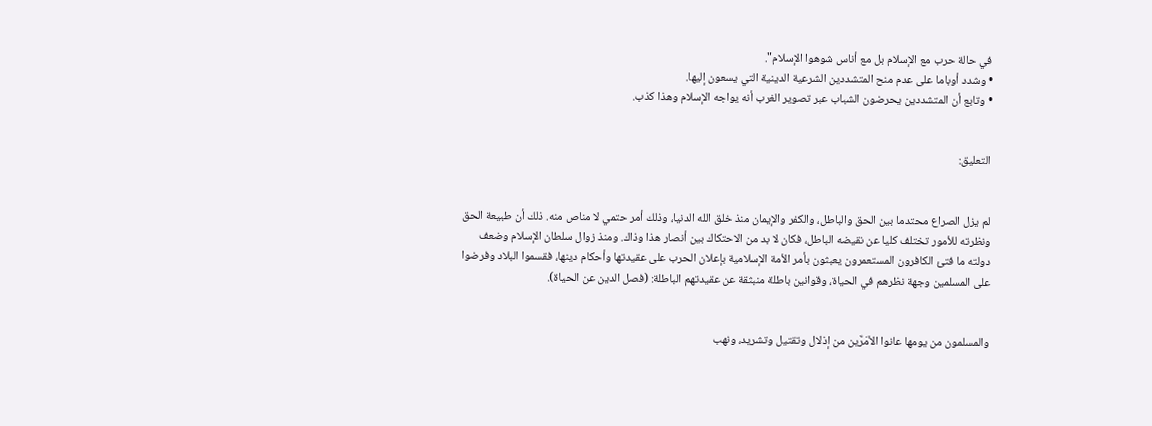في حالة حرب مع الإسلام بل مع أناس شوهوا الإسلام".
• وشدد أوباما على عدم منح المتشددين الشرعية الدينية التي يسعون إليها.
• وتابع أن المتشددين يحرضون الشباب عبر تصوير الغرب أنه يواجه الإسلام وهذا كذب.


التعليق:


لم يزل الصراع محتدما بين الحق والباطل، والكفر والإيمان منذ خلق الله الدنيا، وذلك أمر حتمي لا مناص منه. ذلك أن طبيعة الحق ونظرته للأمور تختلف كليا عن نقيضه الباطل، فكان لا بد من الاحتكاك بين أنصار هذا وذاك. ومنذ زوال سلطان الإسلام وضعف دولته ما فتئ الكافرون المستعمرون يعبثون بأمر الأمة الإسلامية بإعلان الحرب على عقيدتها وأحكام دينها، فقسموا البلاد وفرضوا على المسلمين وجهة نظرهم في الحياة، وقوانين باطلة منبثقة عن عقيدتهم الباطلة: (فصل الدين عن الحياة).


والمسلمون من يومها عانوا الأمَرَّين من إذلال وتقتيل وتشريد، ونهب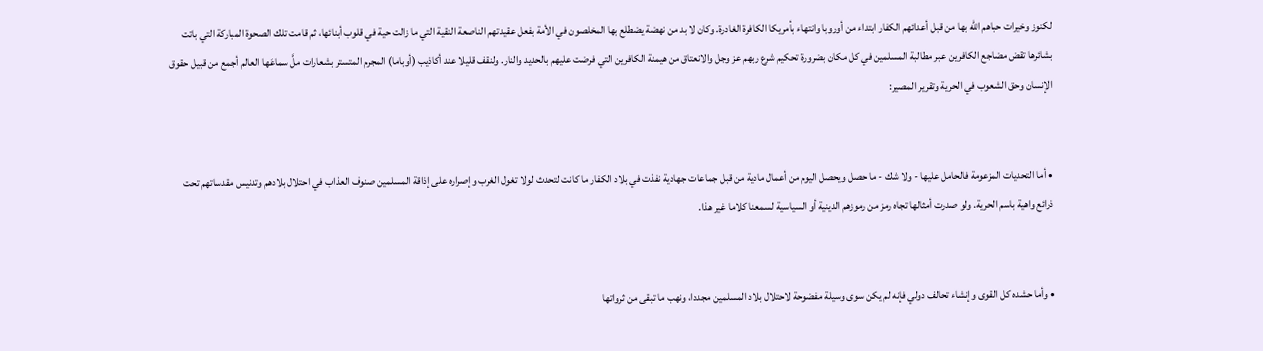لكنوز وخيرات حباهم الله بها من قبل أعدائهم الكفار ابتداء من أوروبا وانتهاء بأمريكا الكافرة الغادرة. وكان لا بد من نهضة يضطلع بها المخلصون في الأمة بفعل عقيدتهم الناصعة النقية التي ما زالت حية في قلوب أبنائها، ثم قامت تلك الصحوة المباركة التي باتت بشائرها تقض مضاجع الكافرين عبر مطالبة المسلمين في كل مكان بضرورة تحكيم شرع ربهم عز وجل والانعتاق من هيمنة الكافرين التي فرضت عليهم بالحديد والنار. ولنقف قليلا عند أكاذيب (أوباما) المجرم المتستر بشعارات ملَّ سماعَها العالم أجمع من قبيل حقوق الإنسان وحق الشعوب في الحرية وتقرير المصير:


• أما التحديات المزعومة فالحامل عليها - ولا شك - ما حصل ويحصل اليوم من أعمال مادية من قبل جماعات جهادية نفذت في بلاد الكفار ما كانت لتحدث لولا تغول الغرب وإصراره على إذاقة المسلمين صنوف العذاب في احتلال بلادهم وتدنيس مقدساتهم تحت ذرائع واهية باسم الحرية. ولو صدرت أمثالها تجاه رمز من رموزهم الدينية أو السياسية لسمعنا كلاما غير هذا.


• وأما حشده كل القوى وإنشاء تحالف دولي فإنه لم يكن سوى وسيلة مفضوحة لاحتلال بلاد المسلمين مجددا، ونهب ما تبقى من ثرواتها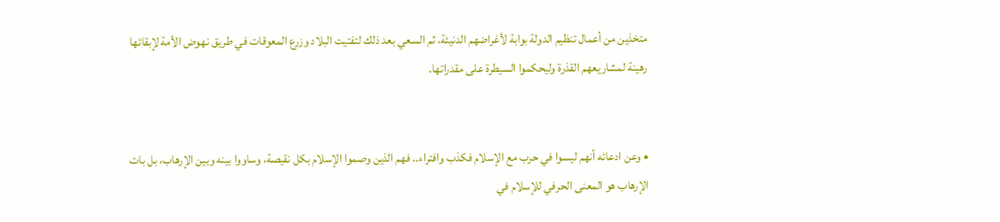متخذين من أعمال تنظيم الدولة بوابة لأغراضهم الدنيئة، ثم السعي بعد ذلك لتفتيت البلاد وزرع المعوقات في طريق نهوض الأمة لإبقائها رهينة لمشاريعهم القذرة وليحكموا السيطرة على مقدراتها.


• وعن ادعائه أنهم ليسوا في حرب مع الإسلام فكذب وافتراء.. فهم الذين وصموا الإسلام بكل نقيصة، وساووا بينه وبين الإرهاب، بل بات الإرهاب هو المعنى الحرفي للإسلام في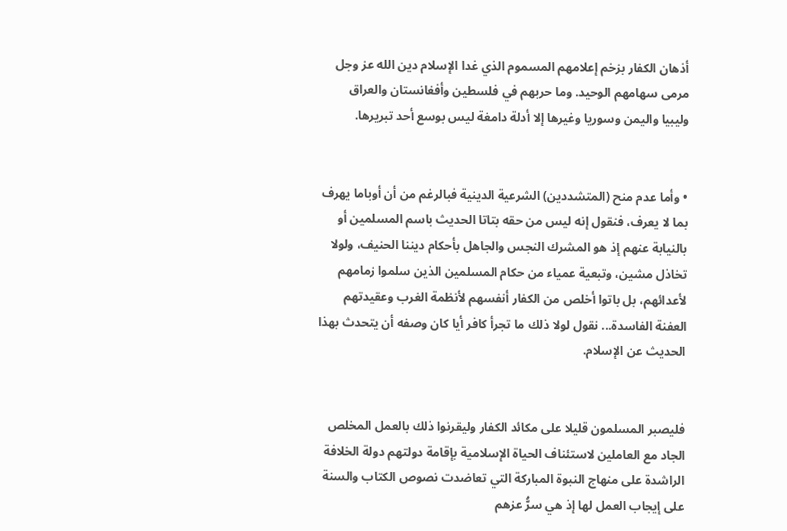أذهان الكفار بزخم إعلامهم المسموم الذي غدا الإسلام دين الله عز وجل مرمى سهامهم الوحيد. وما حربهم في فلسطين وأفغانستان والعراق وليبيا واليمن وسوريا وغيرها إلا أدلة دامغة ليس بوسع أحد تبريرها.


• وأما عدم منح (المتشددين) الشرعية الدينية فبالرغم من أن أوباما يهرف بما لا يعرف، فنقول إنه ليس من حقه بتاتا الحديث باسم المسلمين أو بالنيابة عنهم إذ هو المشرك النجس والجاهل بأحكام ديننا الحنيف، ولولا تخاذل مشين، وتبعية عمياء من حكام المسلمين الذين سلموا زمامهم لأعدائهم، بل باتوا أخلص من الكفار أنفسهم لأنظمة الغرب وعقيدتهم العفنة الفاسدة... نقول لولا ذلك ما تجرأ كافر أيا كان وصفه أن يتحدث بهذا الحديث عن الإسلام.


فليصبر المسلمون قليلا على مكائد الكفار وليقرنوا ذلك بالعمل المخلص الجاد مع العاملين لاستئناف الحياة الإسلامية بإقامة دولتهم دولة الخلافة الراشدة على منهاج النبوة المباركة التي تعاضدت نصوص الكتاب والسنة على إيجاب العمل لها إذ هي سرُّ عزهم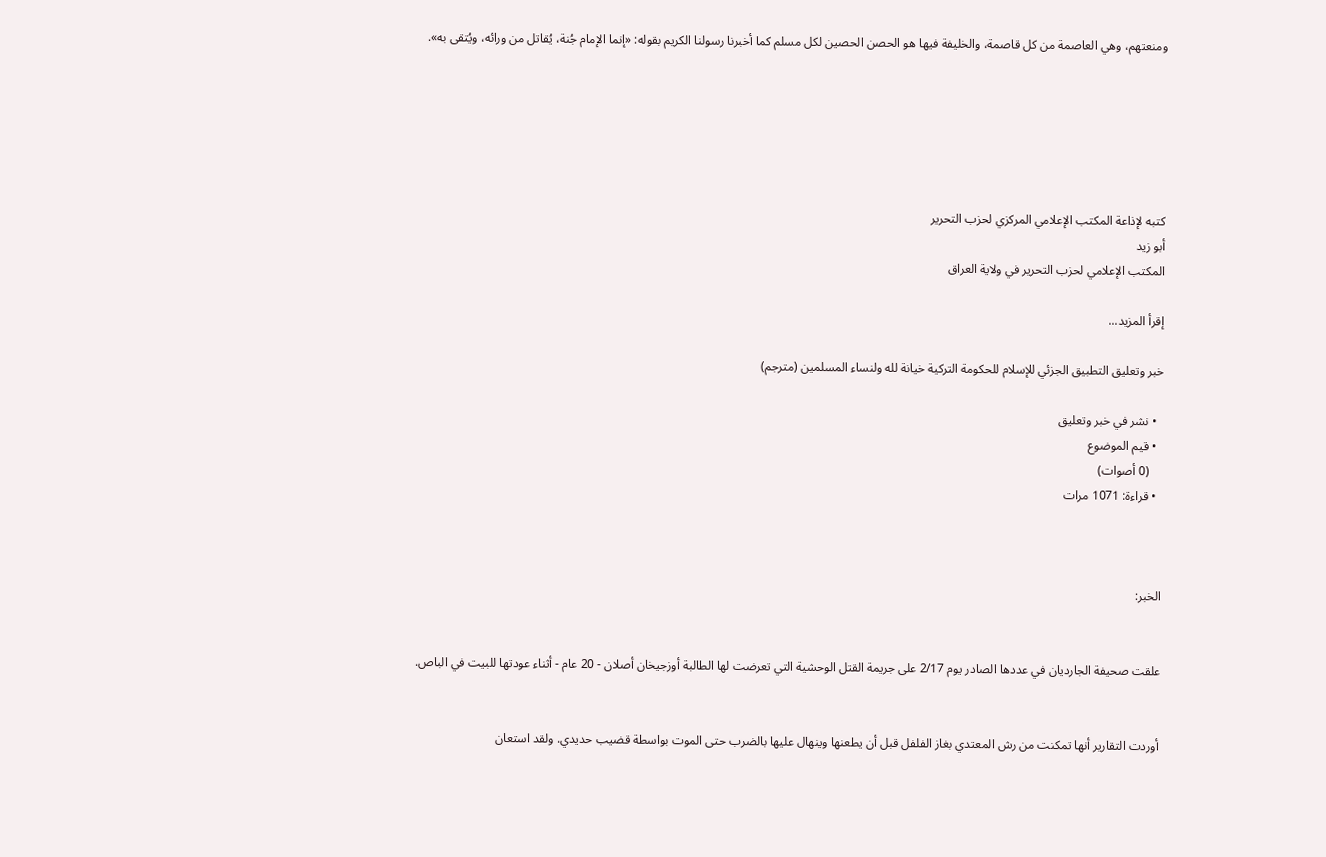ومنعتهم، وهي العاصمة من كل قاصمة، والخليفة فيها هو الحصن الحصين لكل مسلم كما أخبرنا رسولنا الكريم بقوله: «إنما الإمام جُنة، يُقاتل من ورائه، ويُتقى به».






كتبه لإذاعة المكتب الإعلامي المركزي لحزب التحرير
أبو زيد
المكتب الإعلامي لحزب التحرير في ولاية العراق

إقرأ المزيد...

خبر وتعليق التطبيق الجزئي للإسلام للحكومة التركية خيانة لله ولنساء المسلمين (مترجم)

  • نشر في خبر وتعليق
  • قيم الموضوع
    (0 أصوات)
  • قراءة: 1071 مرات



الخبر:


علقت صحيفة الجارديان في عددها الصادر يوم 2/17 على جريمة القتل الوحشية التي تعرضت لها الطالبة أوزجيخان أصلان - 20 عام - أثناء عودتها للبيت في الباص.


أوردت التقارير أنها تمكنت من رش المعتدي بغاز الفلفل قبل أن يطعنها وينهال عليها بالضرب حتى الموت بواسطة قضيب حديدي. ولقد استعان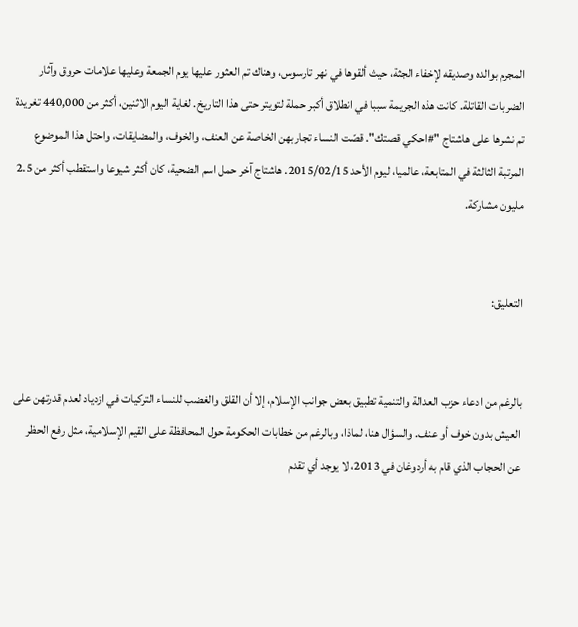المجرم بوالده وصديقه لإخفاء الجثة، حيث ألقوها في نهر تارسوس، وهناك تم العثور عليها يوم الجمعة وعليها علامات حروق وآثار الضربات القاتلة. كانت هذه الجريمة سببا في انطلاق أكبر حملة لتويتر حتى هذا التاريخ. لغاية اليوم الاثنين، أكثر من 440,000 تغريدة تم نشرها على هاشتاج "#احكي قصتك". قصّت النساء تجاربهن الخاصة عن العنف، والخوف، والمضايقات، واحتل هذا الموضوع المرتبة الثالثة في المتابعة، عالميا، ليوم الأحد 2015/02/15. هاشتاج آخر حمل اسم الضحية، كان أكثر شيوعا واستقطب أكثر من 2.5 مليون مشاركة.


التعليق:


بالرغم من ادعاء حزب العدالة والتنمية تطبيق بعض جوانب الإسلام، إلا أن القلق والغضب للنساء التركيات في ازدياد لعدم قدرتهن على العيش بدون خوف أو عنف. والسؤال هنا، لماذا، وبالرغم من خطابات الحكومة حول المحافظة على القيم الإسلامية، مثل رفع الحظر عن الحجاب الذي قام به أردوغان في 2013، لا يوجد أي تقدم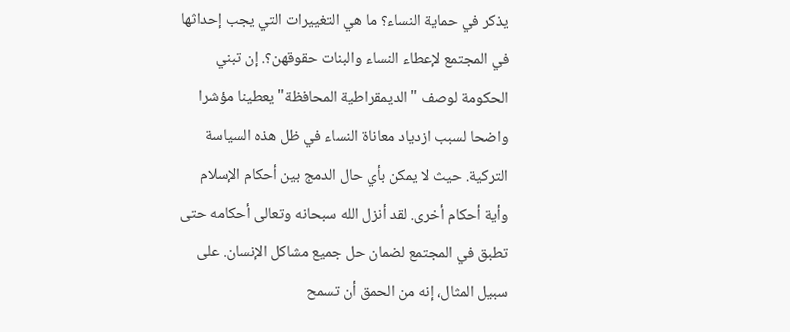يذكر في حماية النساء؟ ما هي التغييرات التي يجب إحداثها في المجتمع لإعطاء النساء والبنات حقوقهن؟. إن تبني الحكومة لوصف "الديمقراطية المحافظة" يعطينا مؤشرا واضحا لسبب ازدياد معاناة النساء في ظل هذه السياسة التركية. حيث لا يمكن بأي حال الدمج بين أحكام الإسلام وأية أحكام أخرى. لقد أنزل الله سبحانه وتعالى أحكامه حتى تطبق في المجتمع لضمان حل جميع مشاكل الإنسان. على سبيل المثال، إنه من الحمق أن تسمح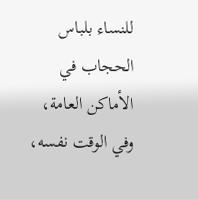للنساء بلباس الحجاب في الأماكن العامة، وفي الوقت نفسه،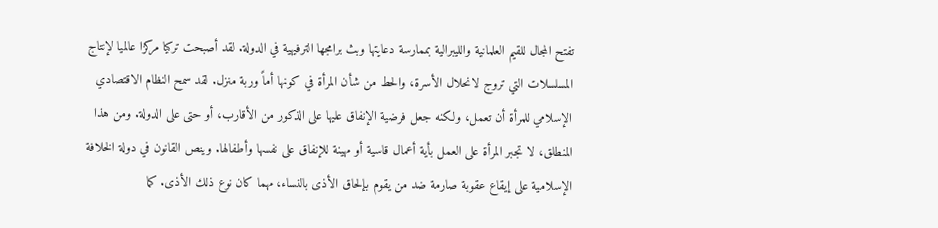تفتح المجال للقيم العلمانية والليبرالية بممارسة دعايتها وبث برامجها الترفيهية في الدولة. لقد أصبحت تركيا مركزا عالميا لإنتاج المسلسلات التي تروج لانحلال الأسرة، والحط من شأن المرأة في كونها أماً وربة منزل. لقد سمح النظام الاقتصادي الإسلامي للمرأة أن تعمل، ولكنه جعل فرضية الإنفاق عليها على الذكور من الأقارب، أو حتى على الدولة. ومن هذا المنطلق، لا تجبر المرأة على العمل بأية أعمال قاسية أو مهينة للإنفاق على نفسها وأطفالها. وينص القانون في دولة الخلافة الإسلامية على إيقاع عقوبة صارمة ضد من يقوم بإلحاق الأذى بالنساء، مهما كان نوع ذلك الأذى. كما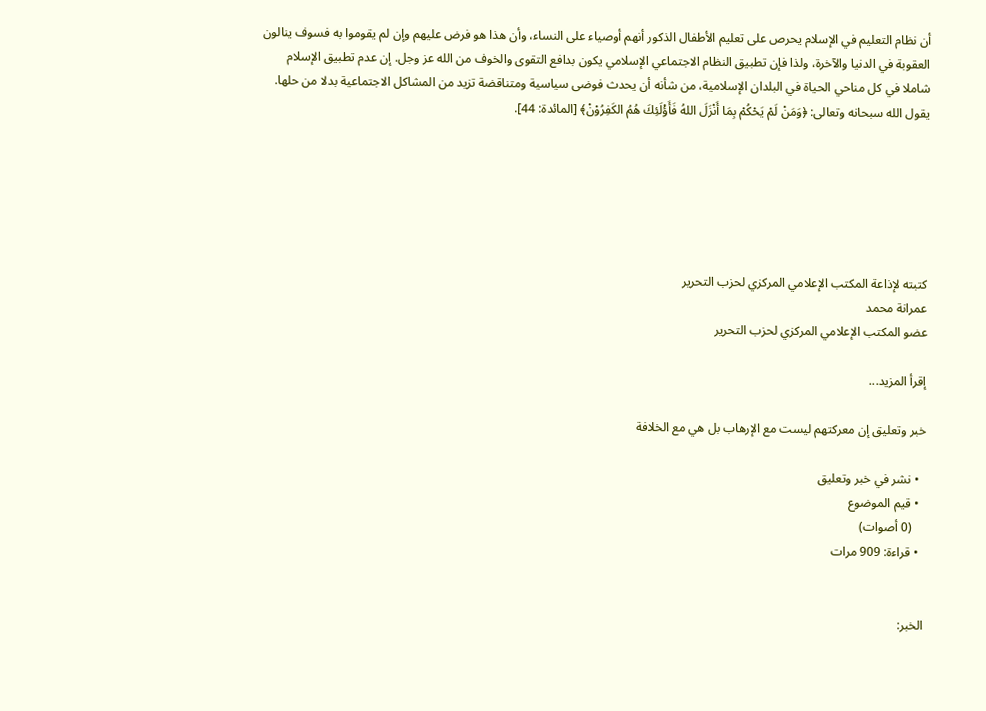أن نظام التعليم في الإسلام يحرص على تعليم الأطفال الذكور أنهم أوصياء على النساء، وأن هذا هو فرض عليهم وإن لم يقوموا به فسوف ينالون العقوبة في الدنيا والآخرة، ولذا فإن تطبيق النظام الاجتماعي الإسلامي يكون بدافع التقوى والخوف من الله عز وجل. إن عدم تطبيق الإسلام شاملا في كل مناحي الحياة في البلدان الإسلامية، من شأنه أن يحدث فوضى سياسية ومتناقضة تزيد من المشاكل الاجتماعية بدلا من حلها. يقول الله سبحانه وتعالى: ﴿وَمَنْ لَمْ يَحْكُمْ بِمَا أَنْزَلَ اللهُ فَأَؤْلَئِكَ هُمُ الكَفِرُوْنْ﴾ [المائدة: 44].






كتبته لإذاعة المكتب الإعلامي المركزي لحزب التحرير
عمرانة محمد
عضو المكتب الإعلامي المركزي لحزب التحرير

إقرأ المزيد...

خبر وتعليق إن معركتهم ليست مع الإرهاب بل هي مع الخلافة

  • نشر في خبر وتعليق
  • قيم الموضوع
    (0 أصوات)
  • قراءة: 909 مرات


الخبر: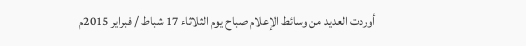أوردت العديد من وسائط الإعلام صباح يوم الثلاثاء 17 شباط / فبراير 2015م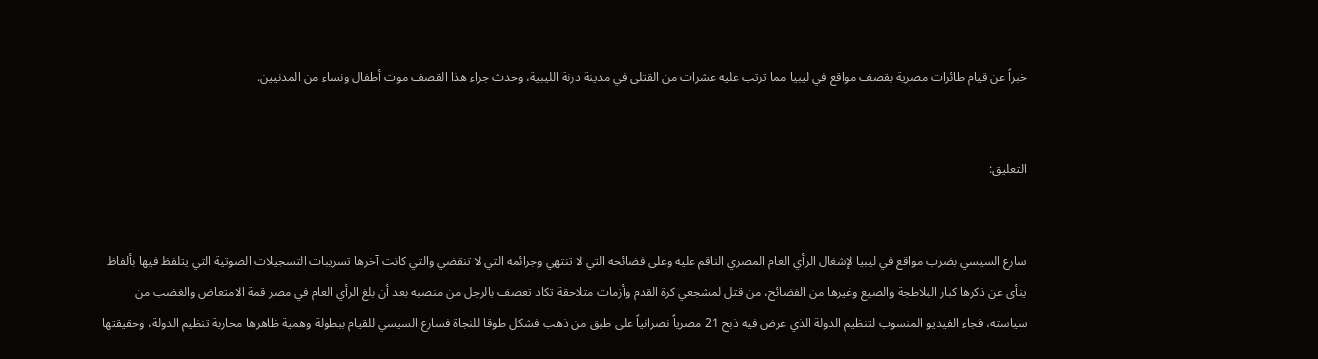خبراً عن قيام طائرات مصرية بقصف مواقع في ليبيا مما ترتب عليه عشرات من القتلى في مدينة درنة الليبية، وحدث جراء هذا القصف موت أطفال ونساء من المدنيين.


التعليق:


سارع السيسي بضرب مواقع في ليبيا لإشغال الرأي العام المصري الناقم عليه وعلى فضائحه التي لا تنتهي وجرائمه التي لا تنقضي والتي كانت آخرها تسريبات التسجيلات الصوتية التي يتلفظ فيها بألفاظ ينأى عن ذكرها كبار البلاطجة والصيع وغيرها من الفضائح، من قتل لمشجعي كرة القدم وأزمات متلاحقة تكاد تعصف بالرجل من منصبه بعد أن بلغ الرأي العام في مصر قمة الامتعاض والغضب من سياسته، فجاء الفيديو المنسوب لتنظيم الدولة الذي عرض فيه ذبح 21 مصرياً نصرانياً على طبق من ذهب فشكل طوقا للنجاة فسارع السيسي للقيام ببطولة وهمية ظاهرها محاربة تنظيم الدولة، وحقيقتها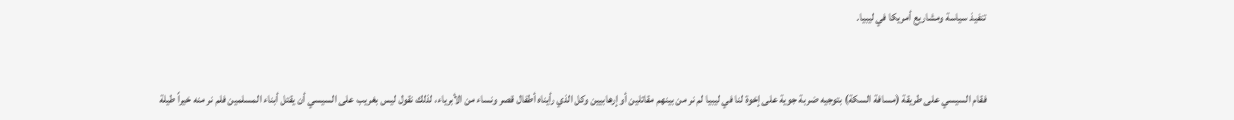تنفيذ سياسة ومشاريع أمريكا في ليبيا.


فقام السيسي على طريقة (مسافة السكة) بتوجيه ضربة جوية على إخوة لنا في ليبيا لم نر من بينهم مقاتلين أو إرهابيين وكل الذي رأيناه أطفال قصر ونساء من الأبرياء، لذلك نقول ليس بغريب على السيسي أن يقتل أبناء المسلمين فلم نر منه خيراً طيلة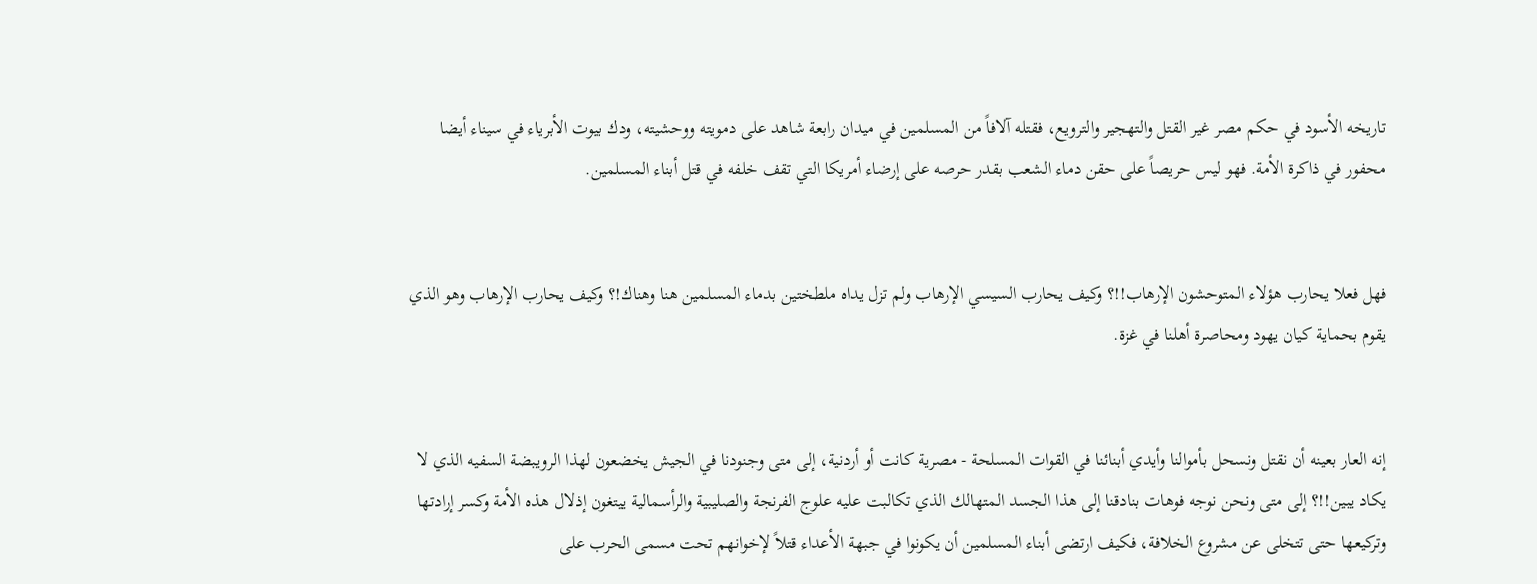تاريخه الأسود في حكم مصر غير القتل والتهجير والترويع، فقتله آلافاً من المسلمين في ميدان رابعة شاهد على دمويته ووحشيته، ودك بيوت الأبرياء في سيناء أيضا محفور في ذاكرة الأمة. فهو ليس حريصاً على حقن دماء الشعب بقدر حرصه على إرضاء أمريكا التي تقف خلفه في قتل أبناء المسلمين.


فهل فعلا يحارب هؤلاء المتوحشون الإرهاب!!؟ وكيف يحارب السيسي الإرهاب ولم تزل يداه ملطختين بدماء المسلمين هنا وهناك!؟ وكيف يحارب الإرهاب وهو الذي يقوم بحماية كيان يهود ومحاصرة أهلنا في غزة.


إنه العار بعينه أن نقتل ونسحل بأموالنا وأيدي أبنائنا في القوات المسلحة - مصرية كانت أو أردنية، إلى متى وجنودنا في الجيش يخضعون لهذا الرويبضة السفيه الذي لا يكاد يبين!!؟ إلى متى ونحن نوجه فوهات بنادقنا إلى هذا الجسد المتهالك الذي تكالبت عليه علوج الفرنجة والصليبية والرأسمالية ييتغون إذلال هذه الأمة وكسر إرادتها وتركيعها حتى تتخلى عن مشروع الخلافة، فكيف ارتضى أبناء المسلمين أن يكونوا في جبهة الأعداء قتلاً لإخوانهم تحت مسمى الحرب على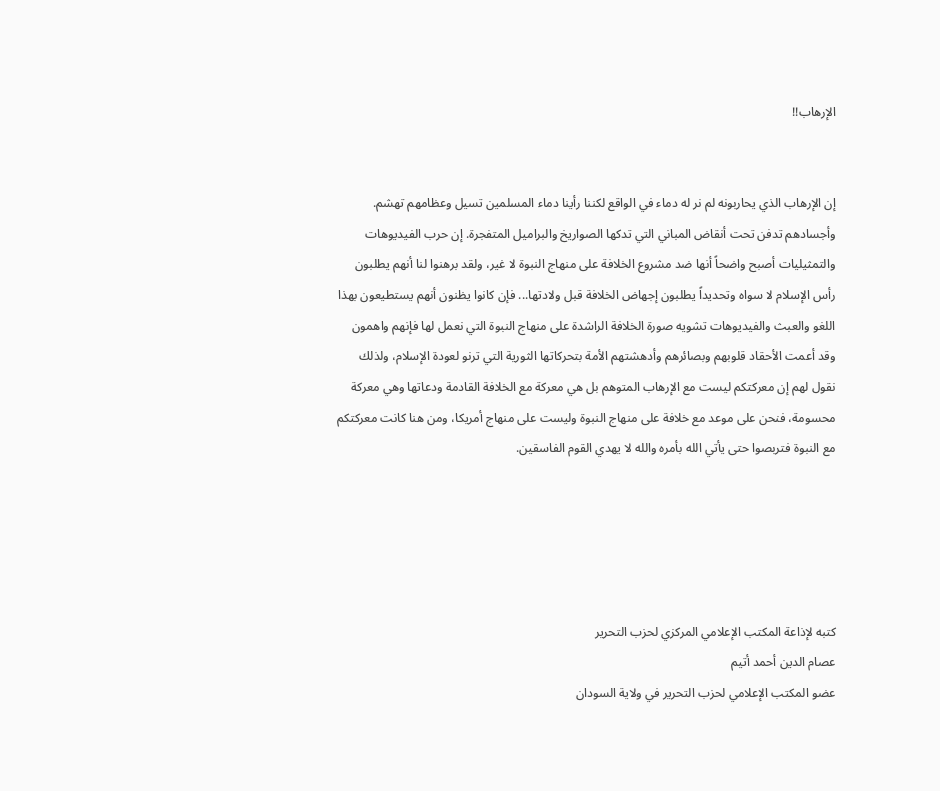الإرهاب!!


إن الإرهاب الذي يحاربونه لم نر له دماء في الواقع لكننا رأينا دماء المسلمين تسيل وعظامهم تهشم. وأجسادهم تدفن تحت أنقاض المباني التي تدكها الصواريخ والبراميل المتفجرة. إن حرب الفيديوهات والتمثيليات أصبح واضحاً أنها ضد مشروع الخلافة على منهاج النبوة لا غير، ولقد برهنوا لنا أنهم يطلبون رأس الإسلام لا سواه وتحديداً يطلبون إجهاض الخلافة قبل ولادتها... فإن كانوا يظنون أنهم يستطيعون بهذا اللغو والعبث والفيديوهات تشويه صورة الخلافة الراشدة على منهاج النبوة التي نعمل لها فإنهم واهمون وقد أعمت الأحقاد قلوبهم وبصائرهم وأدهشتهم الأمة بتحركاتها الثورية التي ترنو لعودة الإسلام، ولذلك نقول لهم إن معركتكم ليست مع الإرهاب المتوهم بل هي معركة مع الخلافة القادمة ودعاتها وهي معركة محسومة، فنحن على موعد مع خلافة على منهاج النبوة وليست على منهاج أمريكا، ومن هنا كانت معركتكم مع النبوة فتربصوا حتى يأتي الله بأمره والله لا يهدي القوم الفاسقين.





كتبه لإذاعة المكتب الإعلامي المركزي لحزب التحرير
عصام الدين أحمد أتيم
عضو المكتب الإعلامي لحزب التحرير في ولاية السودان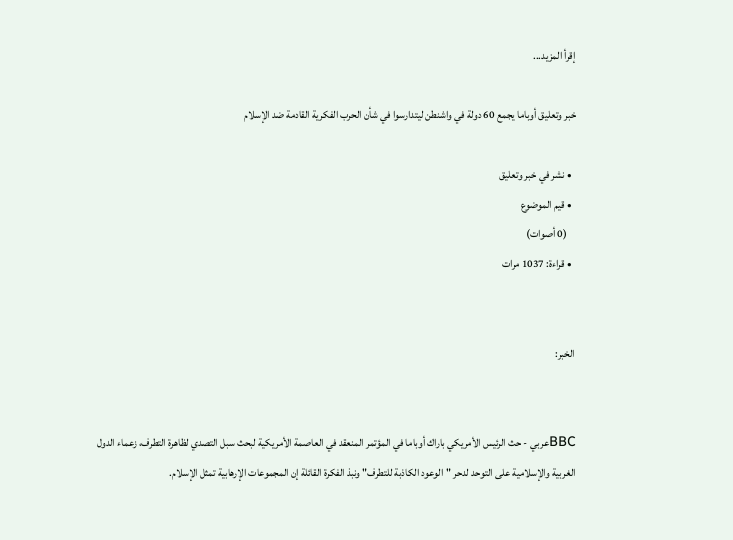إقرأ المزيد...

خبر وتعليق أوباما يجمع 60 دولة في واشنطن ليتدارسوا في شأن الحرب الفكرية القادمة ضد الإسلام

  • نشر في خبر وتعليق
  • قيم الموضوع
    (0 أصوات)
  • قراءة: 1037 مرات


الخبر:


BBCعربي - حث الرئيس الأمريكي باراك أوباما في المؤتمر المنعقد في العاصمة الأمريكية لبحث سبل التصدي لظاهرة التطرف، زعماء الدول الغربية والإسلامية على التوحد لدحر "الوعود الكاذبة للتطرف" ونبذ الفكرة القائلة إن المجموعات الإرهابية تمثل الإسلام.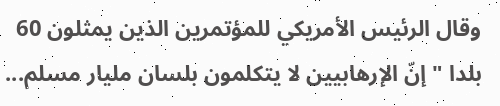وقال الرئيس الأمريكي للمؤتمرين الذين يمثلون 60 بلدا "إنّ الإرهابيين لا يتكلمون بلسان مليار مسلم...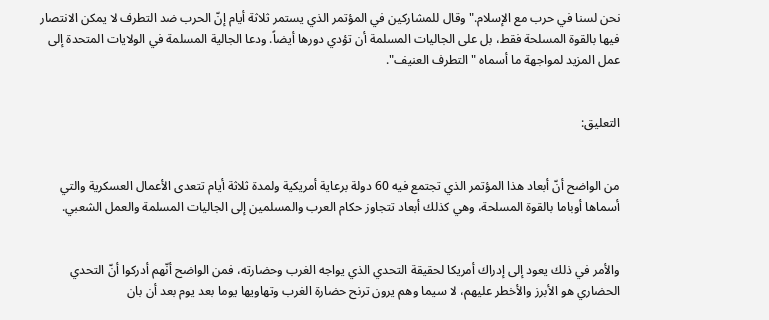نحن لسنا في حرب مع الإسلام." وقال للمشاركين في المؤتمر الذي يستمر ثلاثة أيام إنّ الحرب ضد التطرف لا يمكن الانتصار فيها بالقوة المسلحة فقط، بل على الجاليات المسلمة أن تؤدي دورها أيضاً. ودعا الجالية المسلمة في الولايات المتحدة إلى عمل المزيد لمواجهة ما أسماه "التطرف العنيف".


التعليق:


من الواضح أنّ أبعاد هذا المؤتمر الذي تجتمع فيه 60 دولة برعاية أمريكية ولمدة ثلاثة أيام تتعدى الأعمال العسكرية والتي أسماها أوباما بالقوة المسلحة، وهي كذلك أبعاد تتجاوز حكام العرب والمسلمين إلى الجاليات المسلمة والعمل الشعبي.


والأمر في ذلك يعود إلى إدراك أمريكا لحقيقة التحدي الذي يواجه الغرب وحضارته، فمن الواضح أنّهم أدركوا أنّ التحدي الحضاري هو الأبرز والأخطر عليهم، لا سيما وهم يرون ترنح حضارة الغرب وتهاويها يوما بعد يوم بعد أن بان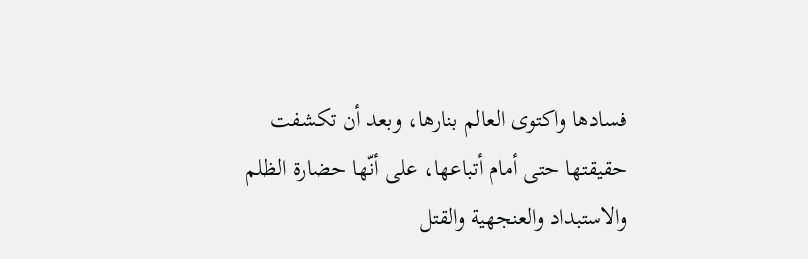فسادها واكتوى العالم بنارها، وبعد أن تكشفت حقيقتها حتى أمام أتباعها، على أنّها حضارة الظلم والاستبداد والعنجهية والقتل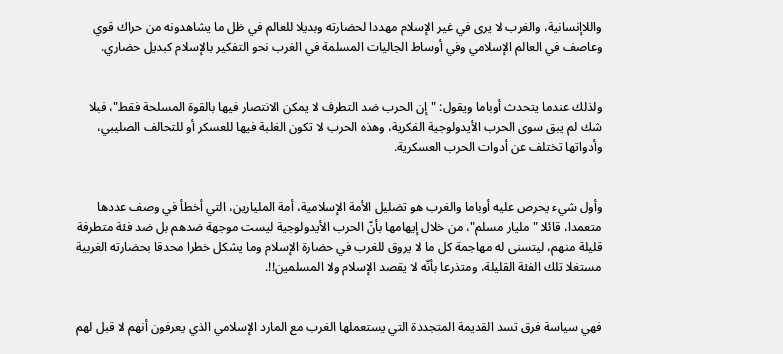واللاإنسانية، والغرب لا يرى في غير الإسلام مهددا لحضارته وبديلا للعالم في ظل ما يشاهدونه من حراك قوي وعاصف في العالم الإسلامي وفي أوساط الجاليات المسلمة في الغرب نحو التفكير بالإسلام كبديل حضاري.


ولذلك عندما يتحدث أوباما ويقول: "إن الحرب ضد التطرف لا يمكن الانتصار فيها بالقوة المسلحة فقط"، فبلا شك لم يبق سوى الحرب الأيدولوجية الفكرية، وهذه الحرب لا تكون الغلبة فيها للعسكر أو للتحالف الصليبي، وأدواتها تختلف عن أدوات الحرب العسكرية.


وأول شيء يحرص عليه أوباما والغرب هو تضليل الأمة الإسلامية، أمة المليارين، التي أخطأ في وصف عددها متعمدا، قائلا "مليار مسلم"، من خلال إيهامها بأنّ الحرب الأيدولوجية ليست موجهة ضدهم بل ضد فئة متطرفة قليلة منهم، ليتسنى له مهاجمة كل ما لا يروق للغرب في حضارة الإسلام وما يشكل خطرا محدقا بحضارته الغربية مستغلا تلك الفئة القليلة، ومتذرعا بأنّه لا يقصد الإسلام ولا المسلمين!!.


فهي سياسة فرق تسد القديمة المتجددة التي يستعملها الغرب مع المارد الإسلامي الذي يعرفون أنهم لا قبل لهم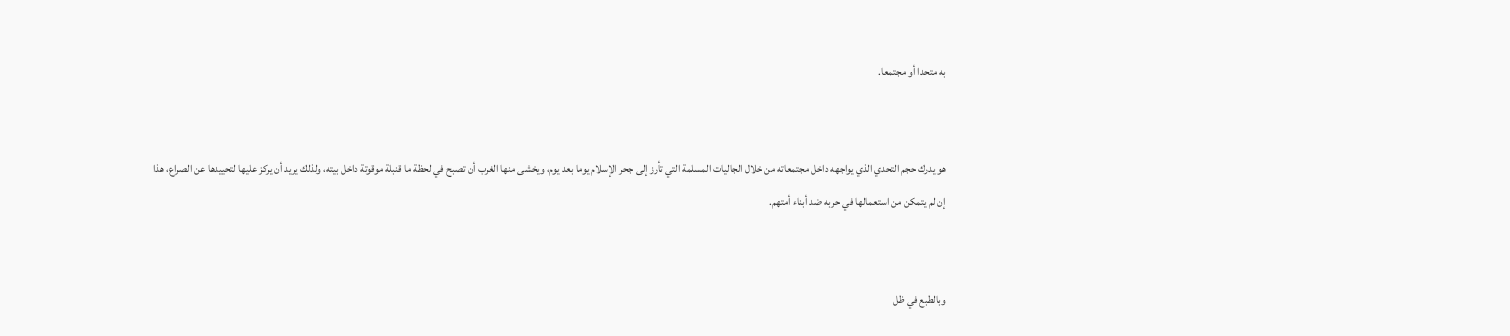به متحدا أو مجتمعا.


هو يدرك حجم التحدي الذي يواجهه داخل مجتمعاته من خلال الجاليات المسلمة التي تأرز إلى جحر الإسلام يوما بعد يوم، ويخشى منها الغرب أن تصبح في لحظة ما قنبلة موقوتة داخل بيته، ولذلك يريد أن يركز عليها لتحييدها عن الصراع، هذا إن لم يتمكن من استعمالها في حربه ضد أبناء أمتهم.


وبالطبع في ظل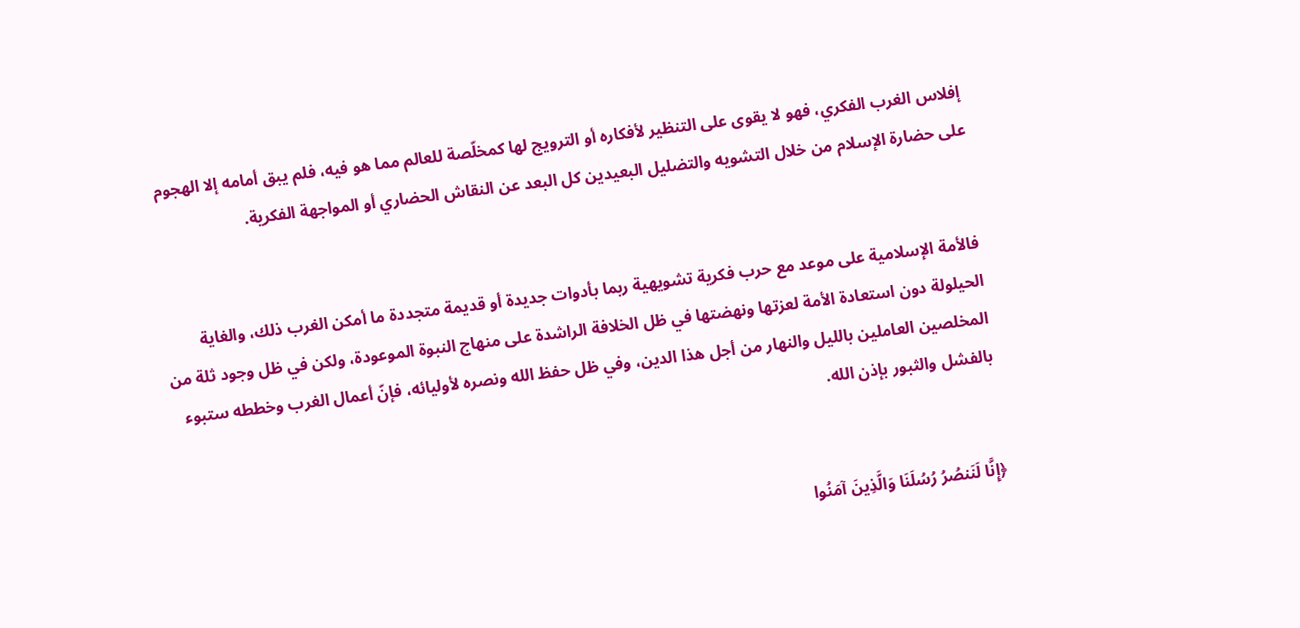إفلاس الغرب الفكري، فهو لا يقوى على التنظير لأفكاره أو الترويج لها كمخلّصة للعالم مما هو فيه، فلم يبق أمامه إلا الهجوم على حضارة الإسلام من خلال التشويه والتضليل البعيدين كل البعد عن النقاش الحضاري أو المواجهة الفكرية.


فالأمة الإسلامية على موعد مع حرب فكرية تشويهية ربما بأدوات جديدة أو قديمة متجددة ما أمكن الغرب ذلك، والغاية الحيلولة دون استعادة الأمة لعزتها ونهضتها في ظل الخلافة الراشدة على منهاج النبوة الموعودة، ولكن في ظل وجود ثلة من المخلصين العاملين بالليل والنهار من أجل هذا الدين، وفي ظل حفظ الله ونصره لأوليائه، فإنّ أعمال الغرب وخططه ستبوء بالفشل والثبور بإذن الله.


﴿إِنَّا لَنَنصُرُ رُسُلَنَا وَالَّذِينَ آمَنُوا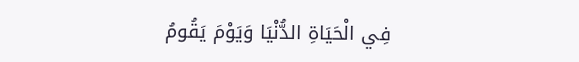فِي الْحَيَاةِ الدُّنْيَا وَيَوْمَ يَقُومُ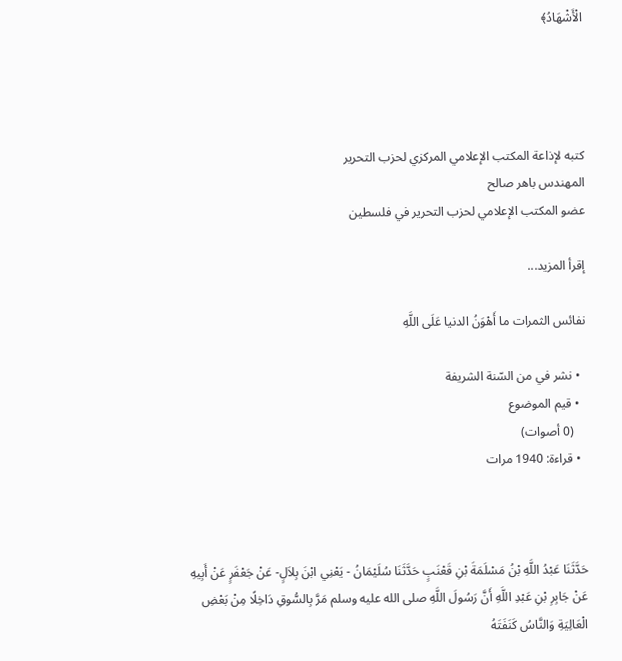الْأَشْهَادُ﴾




كتبه لإذاعة المكتب الإعلامي المركزي لحزب التحرير
المهندس باهر صالح
عضو المكتب الإعلامي لحزب التحرير في فلسطين

إقرأ المزيد...

نفائس الثمرات ما أَهْوَنُ الدنيا عَلَى اللَّهِ

  • نشر في من السّنة الشريفة
  • قيم الموضوع
    (0 أصوات)
  • قراءة: 1940 مرات



حَدَّثَنَا عَبْدُ اللَّهِ بْنُ مَسْلَمَةَ بْنِ قَعْنَبٍ حَدَّثَنَا سُلَيْمَانُ - يَعْنِي ابْنَ بِلاَلٍ- عَنْ جَعْفَرٍ عَنْ أَبِيهِ عَنْ جَابِرِ بْنِ عَبْدِ اللَّهِ أَنَّ رَسُولَ اللَّهِ صلى الله عليه وسلم مَرَّ بِالسُّوقِ دَاخِلًا مِنْ بَعْضِ الْعَالِيَةِ وَالنَّاسُ كَنَفَتَهُ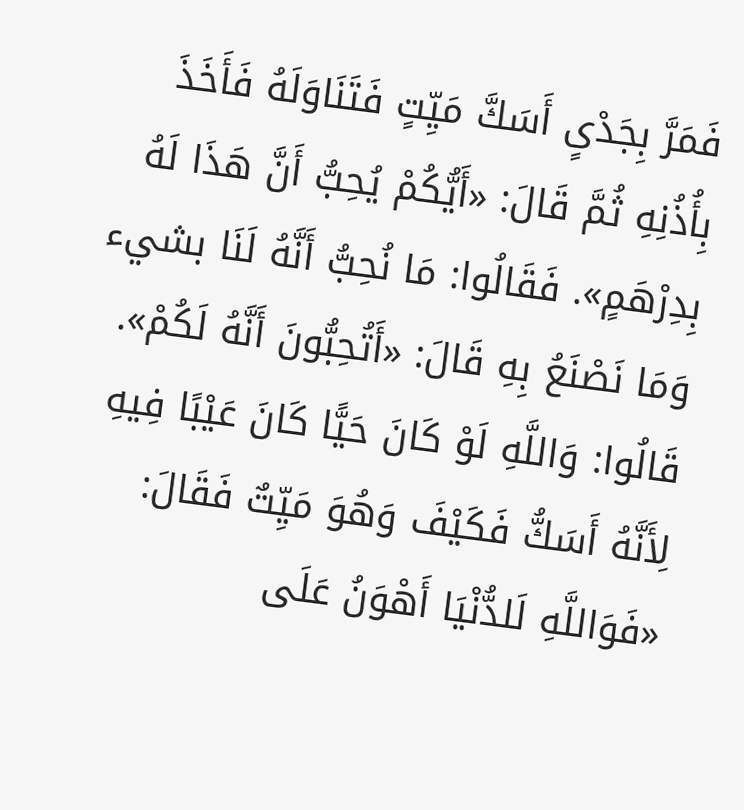فَمَرَّ بِجَدْىٍ أَسَكَّ مَيِّتٍ فَتَنَاوَلَهُ فَأَخَذَ بِأُذُنِهِ ثُمَّ قَالَ: «أَيُّكُمْ يُحِبُّ أَنَّ هَذَا لَهُ بِدِرْهَمٍ». فَقَالُوا: مَا نُحِبُّ أَنَّهُ لَنَا بشيء وَمَا نَصْنَعُ بِهِ قَالَ: «أَتُحِبُّونَ أَنَّهُ لَكُمْ». قَالُوا: وَاللَّهِ لَوْ كَانَ حَيًّا كَانَ عَيْبًا فِيهِ لِأَنَّهُ أَسَكُّ فَكَيْفَ وَهُوَ مَيِّتٌ فَقَالَ: «فَوَاللَّهِ لَلدُّنْيَا أَهْوَنُ عَلَى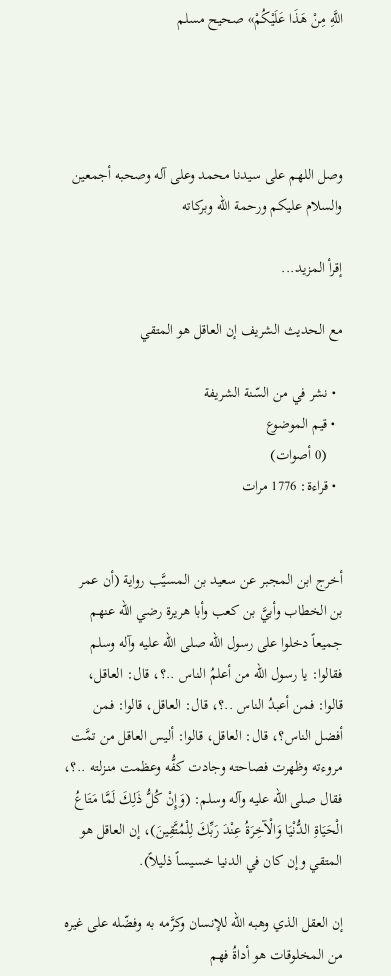اللَّهِ مِنْ هَذَا عَلَيْكُمْ» صحيح مسلم




وصل اللهم على سيدنا محمد وعلى آله وصحبه أجمعين
والسلام عليكم ورحمة الله وبركاته

إقرأ المزيد...

مع الحديث الشريف إن العاقل هو المتقي

  • نشر في من السّنة الشريفة
  • قيم الموضوع
    (0 أصوات)
  • قراءة: 1776 مرات


أخرج ابن المجبر عن سعيد بن المسيَّب رواية (أن عمر بن الخطاب وأبيَّ بن كعب وأبا هريرة رضي الله عنهم جميعاً دخلوا على رسول الله صلى الله عليه وآله وسلم فقالوا: يا رسول الله من أعلمُ الناس ..؟، قال: العاقل، قالوا: فمن أعبدُ الناس ..؟، قال: العاقل، قالوا: فمن أفضل الناس؟، قال: العاقل، قالوا: أليس العاقل من تمَّت مروءته وظهرت فصاحته وجادت كفُّه وعظمت منـزلته ..؟، فقال صلى الله عليه وآله وسلم: (وَإِنْ كُلُّ ذَلِكَ لَمَّا مَتَاعُ الْحَيَاةِ الدُّنْيَا وَالْآخِرَةُ عِنْدَ رَبِّكَ لِلْمُتَّقِينَ)، إن العاقل هو المتقي وإن كان في الدنيا خسيساً ذليلاً).

إن العقل الذي وهبه الله للإنسان وكرَّمه به وفضّله على غيره من المخلوقات هو أداةُ فهم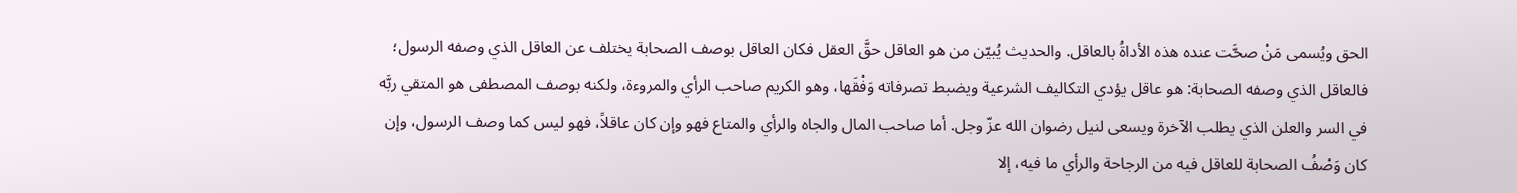الحق ويُسمى مَنْ صحَّت عنده هذه الأداةُ بالعاقل. والحديث يُبيّن من هو العاقل حقَّ العقل فكان العاقل بوصف الصحابة يختلف عن العاقل الذي وصفه الرسول؛ فالعاقل الذي وصفه الصحابة: هو عاقل يؤدي التكاليف الشرعية ويضبط تصرفاته وَفْقَها، وهو الكريم صاحب الرأي والمروءة، ولكنه بوصف المصطفى هو المتقي ربَّه في السر والعلن الذي يطلب الآخرة ويسعى لنيل رضوان الله عزّ وجل. أما صاحب المال والجاه والرأي والمتاع فهو وإن كان عاقلاً، فهو ليس كما وصف الرسول، وإن كان وَصْفُ الصحابة للعاقل فيه من الرجاحة والرأي ما فيه، إلا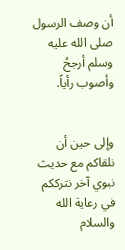أن وصف الرسول صلى الله عليه وسلم أرجحُ وأصوب رأياً.


وإلى حين أن نلقاكم مع حديث نبوي آخر نترككم في رعاية الله والسلام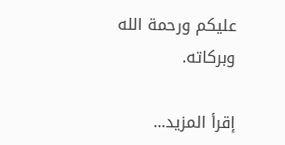عليكم ورحمة الله وبركاته.

إقرأ المزيد...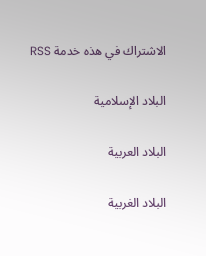الاشتراك في هذه خدمة RSS

البلاد الإسلامية

البلاد العربية

البلاد الغربية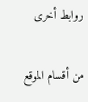روابط أخرى

من أقسام الموقع